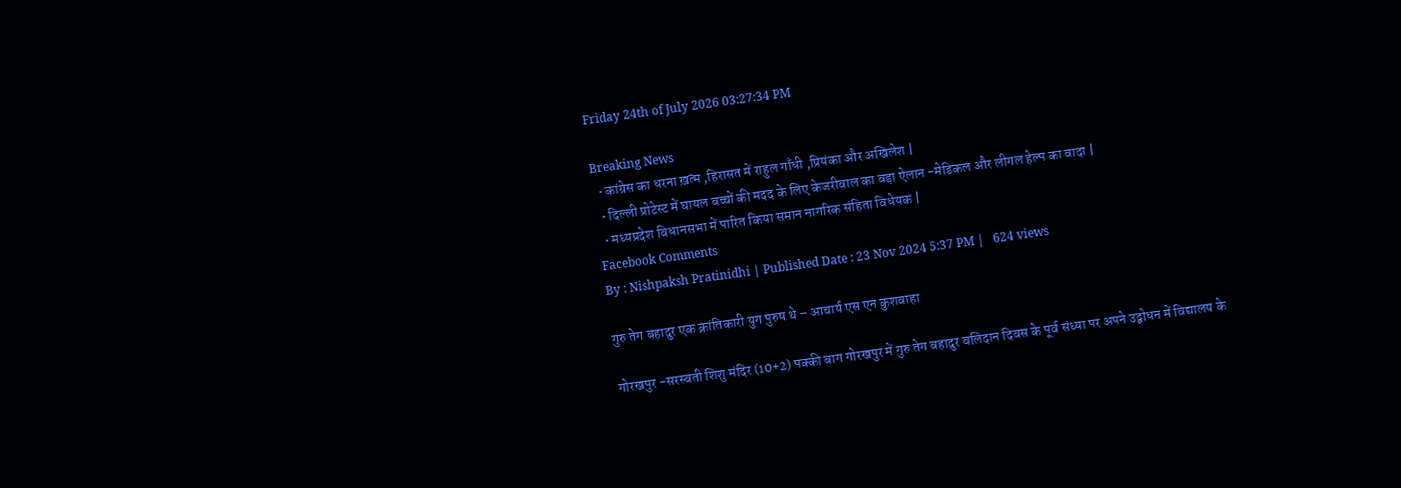Friday 24th of July 2026 03:27:34 PM

Breaking News
  • कांग्रेस का धरना ख़त्म ,हिरासत में राहुल गाँधी ,प्रियंका और अखिलेश |
  • दिल्ली प्रोटेस्ट में घायल बच्चों की मदद के लिए केजरीवाल का बड़ा ऐलान -मेडिकल और लीगल हेल्प का वादा |
  • मध्यप्रदेश विधानसभा में पारित किया समान नागरिक संहिता विधेयक |
Facebook Comments
By : Nishpaksh Pratinidhi | Published Date : 23 Nov 2024 5:37 PM |   624 views

गुरु तेग बहादुर एक क्रांतिकारी युग पुरुष थे – आचार्य एस एन कुशवाहा

गोरखपुर -सरस्वती शिशु मंदिर (10+2) पक्की बाग गोरखपुर में गुरु तेग बहादुर बलिदान दिवस के पूर्व संध्या पर अपने उद्बोधन में विद्यालय के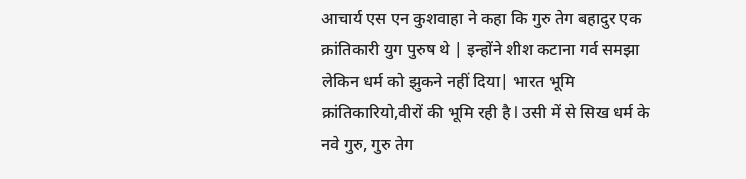आचार्य एस एन कुशवाहा ने कहा कि गुरु तेग बहादुर एक क्रांतिकारी युग पुरुष थे | इन्होंने शीश कटाना गर्व समझा लेकिन धर्म को झुकने नहीं दिया| भारत भूमि क्रांतिकारियो,वीरों की भूमि रही है l उसी में से सिख धर्म के नवे गुरु, गुरु तेग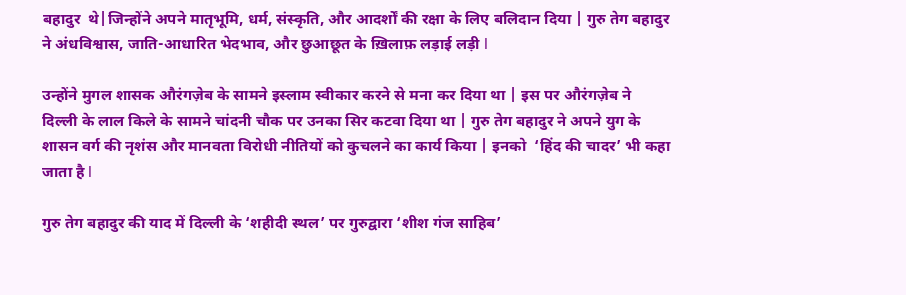बहादुर  थे|जिन्होंने अपने मातृभूमि, धर्म, संस्कृति, और आदर्शों की रक्षा के लिए बलिदान दिया | गुरु तेग बहादुर ने अंधविश्वास, जाति-आधारित भेदभाव, और छुआछूत के ख़िलाफ़ लड़ाई लड़ी l

उन्होंने मुगल शासक औरंगज़ेब के सामने इस्लाम स्वीकार करने से मना कर दिया था | इस पर औरंगज़ेब ने दिल्ली के लाल किले के सामने चांदनी चौक पर उनका सिर कटवा दिया था | गुरु तेग बहादुर ने अपने युग के शासन वर्ग की नृशंस और मानवता विरोधी नीतियों को कुचलने का कार्य किया | इनको  ‘हिंद की चादर’ भी कहा जाता है l

गुरु तेग बहादुर की याद में दिल्ली के ‘शहीदी स्थल’ पर गुरुद्वारा ‘शीश गंज साहिब’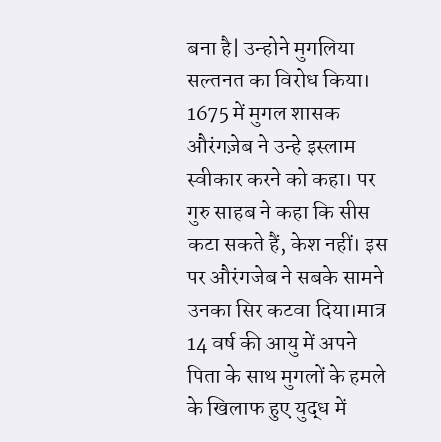बना है| उन्होने मुगलिया सल्तनत का विरोध किया। 1675 में मुगल शासक औरंगज़ेब ने उन्हे इस्लाम स्वीकार करने को कहा। पर गुरु साहब ने कहा कि सीस कटा सकते हैं, केश नहीं। इस पर औरंगजेब ने सबके सामने उनका सिर कटवा दिया।मात्र 14 वर्ष की आयु में अपने पिता के साथ मुगलों के हमले के खिलाफ हुए युद्ध में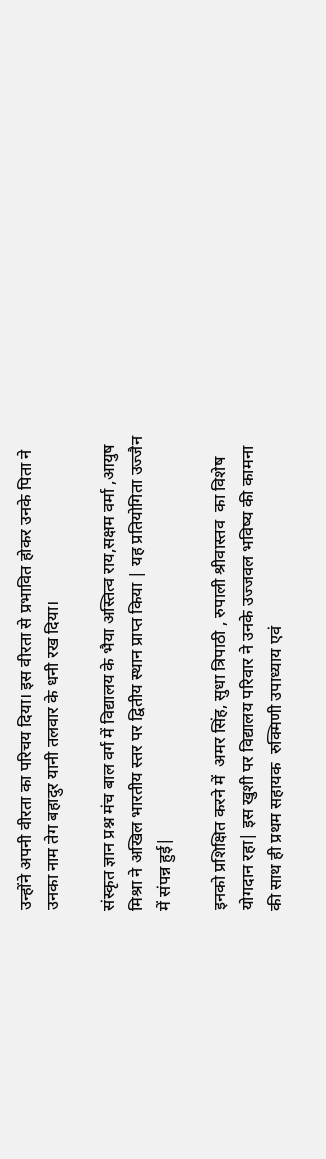उन्होंने अपनी वीरता का परिचय दिया। इस वीरता से प्रभावित होकर उनके पिता ने उनका नाम तेग बहादुर यानी तलवार के धनी रख दिया।

संस्कृत ज्ञान प्रश्न मंच बाल वर्ग में विद्यालय के भैया अस्तित्व राय,सक्षम वर्मा ,आयुष मिश्रा ने अखिल भारतीय स्तर पर द्वितीय स्थान प्राप्त किया | यह प्रतियोगिता उज्जैन में संपन्न हुई|

इनको प्रशिक्षित करने में  अमर सिंह, सुधा त्रिपाठी , रुपाली श्रीवास्तव  का विशेष योगदान रहा| इस खुशी पर विद्यालय परिवार ने उनके उज्जवल भविष्य की कामना की साथ ही प्रथम सहायक  रुक्मिणी उपाध्याय एवं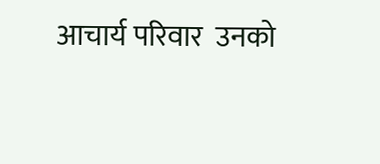आचार्य परिवार  उनको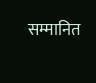सम्मानित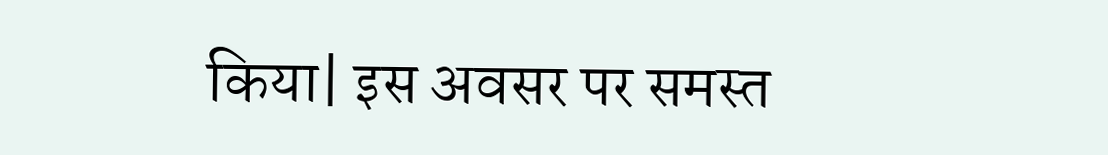किया| इस अवसर पर समस्त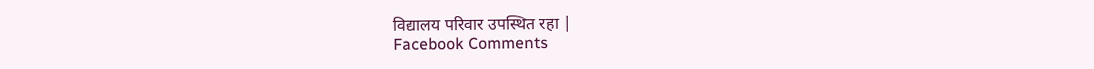विद्यालय परिवार उपस्थित रहा |
Facebook Comments